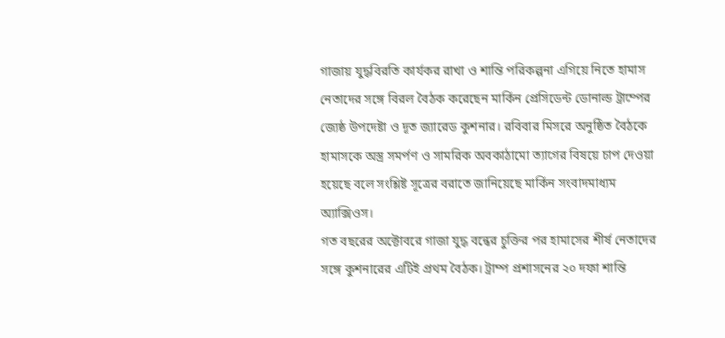গাজায় যুদ্ধবিরতি কার্যকর রাখা ও শান্তি পরিকল্পনা এগিয়ে নিতে হামাস নেতাদের সঙ্গে বিরল বৈঠক করেছেন মার্কিন প্রেসিডেন্ট ডোনাল্ড ট্রাম্পের জ্যেষ্ঠ উপদেষ্টা ও দূত জ্যারেড কুশনার। রবিবার মিসরে অনুষ্ঠিত বৈঠকে হামাসকে অস্ত্র সমর্পণ ও সামরিক অবকাঠামো ত্যাগের বিষয়ে চাপ দেওয়া হয়েছে বলে সংশ্লিষ্ট সূত্রের বরাতে জানিয়েছে মার্কিন সংবাদমাধ্যম অ্যাক্সিওস।
গত বছরের অক্টোবরে গাজা যুদ্ধ বন্ধের চুক্তির পর হামাসের শীর্ষ নেতাদের সঙ্গে কুশনারের এটিই প্রথম বৈঠক। ট্রাম্প প্রশাসনের ২০ দফা শান্তি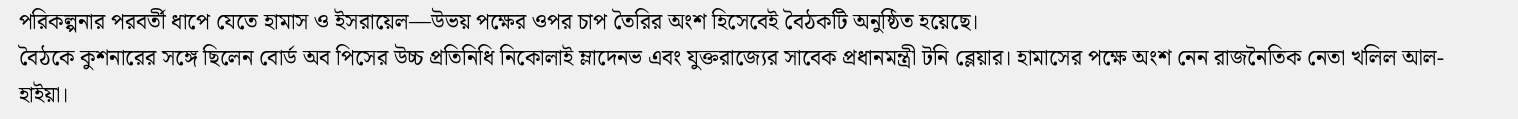পরিকল্পনার পরবর্তী ধাপে যেতে হামাস ও ইসরায়েল—উভয় পক্ষের ওপর চাপ তৈরির অংশ হিসেবেই বৈঠকটি অনুষ্ঠিত হয়েছে।
বৈঠকে কুশনারের সঙ্গে ছিলেন বোর্ড অব পিসের উচ্চ প্রতিনিধি নিকোলাই ম্লাদেনভ এবং যুক্তরাজ্যের সাবেক প্রধানমন্ত্রী টনি ব্লেয়ার। হামাসের পক্ষে অংশ নেন রাজনৈতিক নেতা খলিল আল-হাইয়া।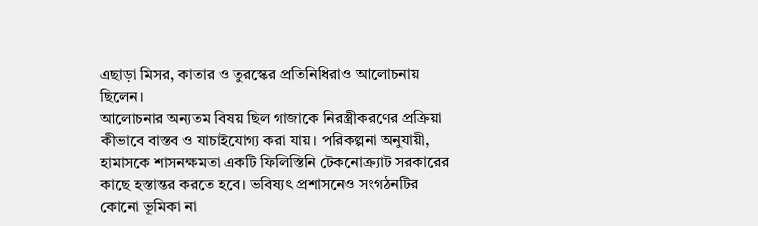এছাড়া মিসর, কাতার ও তুরস্কের প্রতিনিধিরাও আলোচনায় ছিলেন।
আলোচনার অন্যতম বিষয় ছিল গাজাকে নিরস্ত্রীকরণের প্রক্রিয়া কীভাবে বাস্তব ও যাচাইযোগ্য করা যায়। পরিকল্পনা অনুযায়ী, হামাসকে শাসনক্ষমতা একটি ফিলিস্তিনি টেকনোক্র্যাট সরকারের কাছে হস্তান্তর করতে হবে। ভবিষ্যৎ প্রশাসনেও সংগঠনটির কোনো ভূমিকা না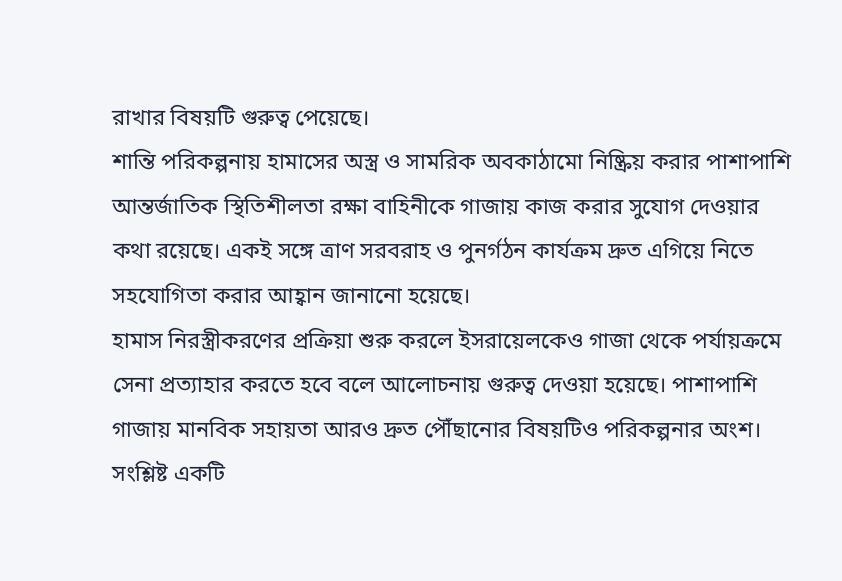রাখার বিষয়টি গুরুত্ব পেয়েছে।
শান্তি পরিকল্পনায় হামাসের অস্ত্র ও সামরিক অবকাঠামো নিষ্ক্রিয় করার পাশাপাশি আন্তর্জাতিক স্থিতিশীলতা রক্ষা বাহিনীকে গাজায় কাজ করার সুযোগ দেওয়ার কথা রয়েছে। একই সঙ্গে ত্রাণ সরবরাহ ও পুনর্গঠন কার্যক্রম দ্রুত এগিয়ে নিতে সহযোগিতা করার আহ্বান জানানো হয়েছে।
হামাস নিরস্ত্রীকরণের প্রক্রিয়া শুরু করলে ইসরায়েলকেও গাজা থেকে পর্যায়ক্রমে সেনা প্রত্যাহার করতে হবে বলে আলোচনায় গুরুত্ব দেওয়া হয়েছে। পাশাপাশি গাজায় মানবিক সহায়তা আরও দ্রুত পৌঁছানোর বিষয়টিও পরিকল্পনার অংশ।
সংশ্লিষ্ট একটি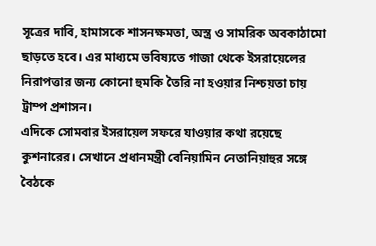সূত্রের দাবি, হামাসকে শাসনক্ষমতা, অস্ত্র ও সামরিক অবকাঠামো ছাড়তে হবে। এর মাধ্যমে ভবিষ্যতে গাজা থেকে ইসরায়েলের নিরাপত্তার জন্য কোনো হুমকি তৈরি না হওয়ার নিশ্চয়তা চায় ট্রাম্প প্রশাসন।
এদিকে সোমবার ইসরায়েল সফরে যাওয়ার কথা রয়েছে কুশনারের। সেখানে প্রধানমন্ত্রী বেনিয়ামিন নেতানিয়াহুর সঙ্গে বৈঠকে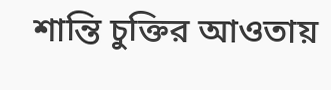শান্তি চুক্তির আওতায়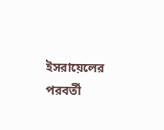ইসরায়েলের পরবর্তী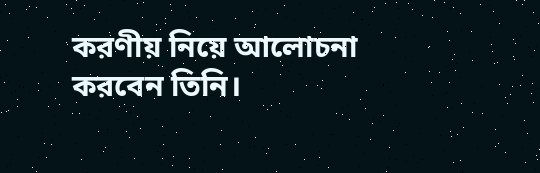করণীয় নিয়ে আলোচনা করবেন তিনি।